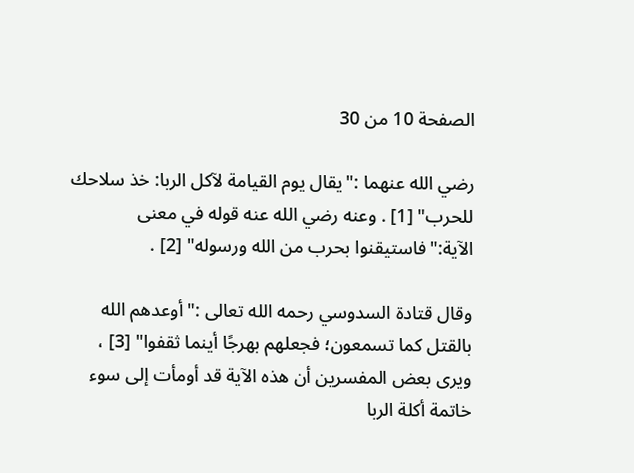الصفحة 10 من 30

رضي الله عنهما :"يقال يوم القيامة لآكل الربا: خذ سلاحك للحرب" [1] . وعنه رضي الله عنه قوله في معنى الآية:"فاستيقنوا بحرب من الله ورسوله" [2] .

وقال قتادة السدوسي رحمه الله تعالى :"أوعدهم الله بالقتل كما تسمعون؛ فجعلهم بهرجًا أينما ثقفوا" [3] ، ويرى بعض المفسرين أن هذه الآية قد أومأت إلى سوء خاتمة أكلة الربا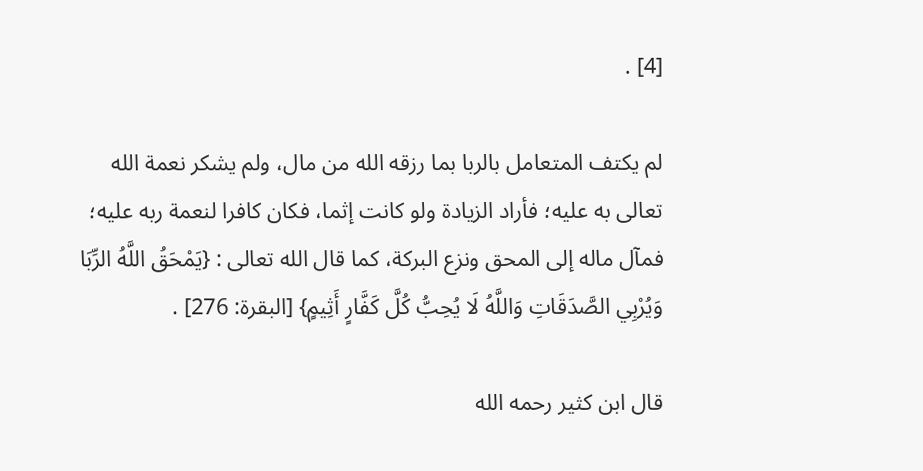[4] .

لم يكتف المتعامل بالربا بما رزقه الله من مال، ولم يشكر نعمة الله تعالى به عليه؛ فأراد الزيادة ولو كانت إثما، فكان كافرا لنعمة ربه عليه؛ فمآل ماله إلى المحق ونزع البركة، كما قال الله تعالى : {يَمْحَقُ اللَّهُ الرِّبَا وَيُرْبِي الصَّدَقَاتِ وَاللَّهُ لَا يُحِبُّ كُلَّ كَفَّارٍ أَثِيمٍ} [البقرة: 276] .

قال ابن كثير رحمه الله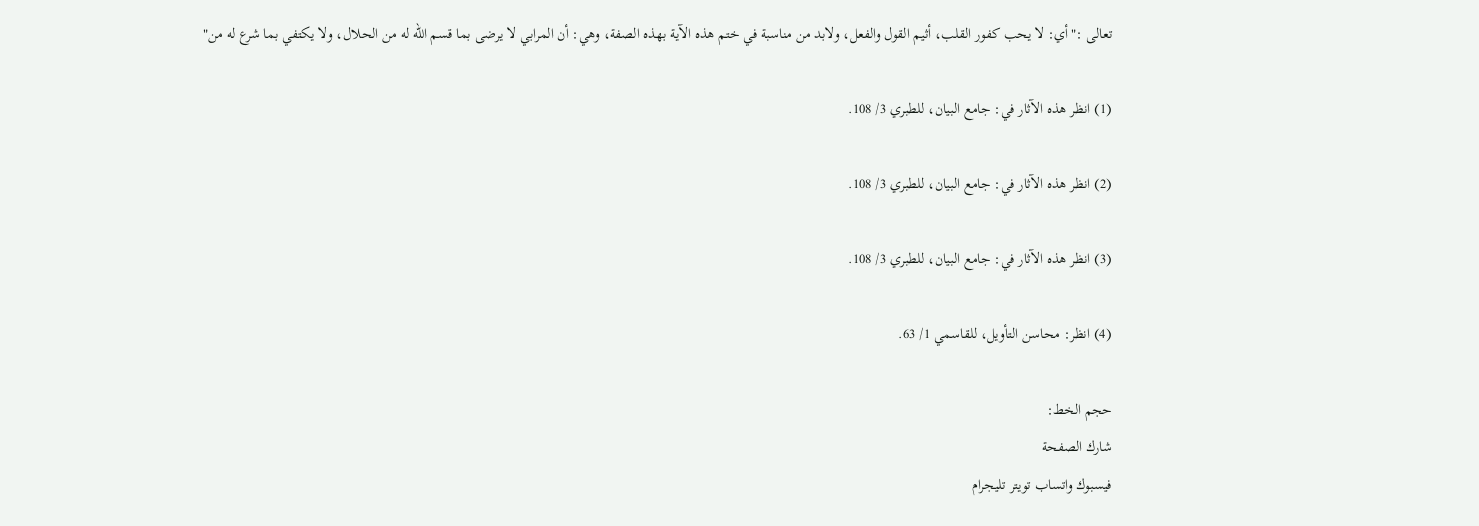تعالى :"أي: لا يحب كفور القلب، أثيم القول والفعل، ولابد من مناسبة في ختم هذه الآية بهذه الصفة، وهي: أن المرابي لا يرضى بما قسم الله له من الحلال، ولا يكتفي بما شرع له من"

(1) انظر هذه الآثار في: جامع البيان، للطبري 3/ 108.

(2) انظر هذه الآثار في: جامع البيان، للطبري 3/ 108.

(3) انظر هذه الآثار في: جامع البيان، للطبري 3/ 108.

(4) انظر: محاسن التأويل، للقاسمي 1/ 63.

حجم الخط:
شارك الصفحة
فيسبوك واتساب تويتر تليجرام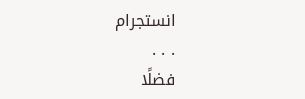انستجرام
. . .
فضلًا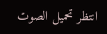انتظر تحميل الصوت